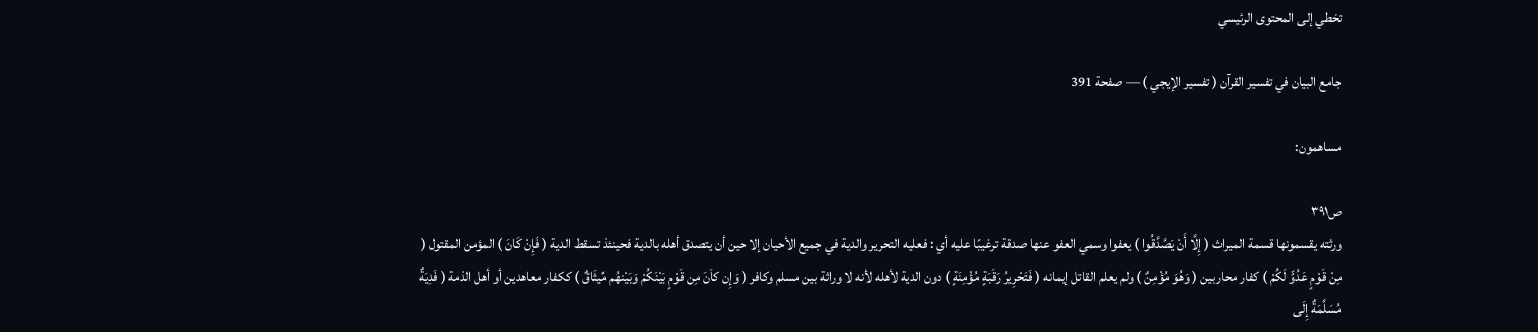تخطي إلى المحتوى الرئيسي

جامع البيان في تفسير القرآن ( تفسير الإيجي ) — صفحة 391

مساهمون:

ص٣٩١
ورثته يقسمونها قسمة الميراث ( إِلَّا أَنْ يَصَّدَّقُوا ) يعفوا وسمي العفو عنها صدقة ترغيبًا عليه أي : فعليه التحرير والدية في جميع الأحيان إلا حين أن يتصدق أهله بالدية فحينئذ تسقط الدية ( فَإِنْ كَانَ ) المؤمن المقتول ( مِنْ قَوْمٍ عَدُوٍّ لَكُمْ ) كفار محاربين ( وَهُوَ مُؤْمِنٌ ) ولم يعلم القاتل إيمانه ( فَتَحْرِيرُ رَقَبَةٍ مُؤْمِنَةٍ ) دون الدية لأهله لأنه لا وراثة بين مسلم وكافر ( وَإِن كاَنَ مِن قَوْمٍ بَيْنَكُمْ وَبَيْنهُم مِّيثَاقٌ ) ككفار معاهدين أو أهل الذمة ( فَدِيَةٌ مُسَلَّمَةٌ إِلَى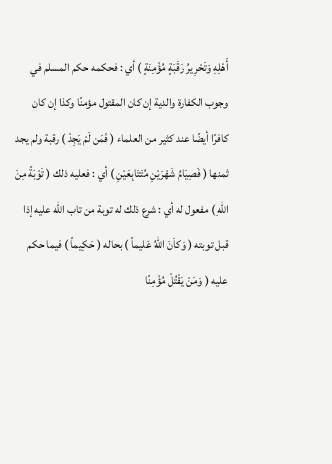أَهْلِهِ وَتَحْرِيرُ رَقَبَةٍ مُؤْمِنَةٍ ) أي : فحكمه حكم المسلم في وجوب الكفارة والدية إن كان المقتول مؤمنًا وكذا إن كان كافرًا أيضًا عند كثير من العلماء ( فَمَن لَمْ يَجِدْ ) رقبة ولم يجد ثمنها ( فَصِيَامُ شَهْرَيْنِ مُتَتَابِعَيْنِ ) أي : فعليه ذلك ( تَوْبَةً مِنَ اللهِ ) مفعول له أي : شرع ذلك له توبة من تاب الله عليه إذا قبل توبته ( وَكاَنَ اللهُ عَليماً ) بحاله ( حَكِيماً ) فيما حكم عليه ( وَمَنْ يَقْتُلْ مُؤْمِنًا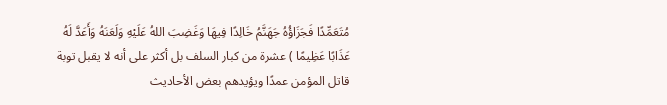مُتَعَمِّدًا فَجَزَاؤُهُ جَهَنَّمُ خَالِدًا فِيهَا وَغَضِبَ اللهُ عَلَيْهِ وَلَعَنَهُ وَأَعَدَّ لَهُ عَذَابًا عَظِيمًا ) عشرة من كبار السلف بل أكثر على أنه لا يقبل توبة قاتل المؤمن عمدًا ويؤيدهم بعض الأحاديث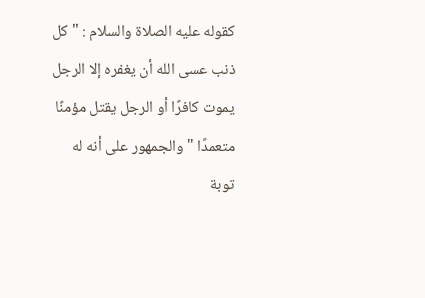كقوله عليه الصلاة والسلام : " كل ذنب عسى الله أن يغفره إلا الرجل يموت كافرًا أو الرجل يقتل مؤمنًا متعمدًا " والجمهور على أنه له توبة